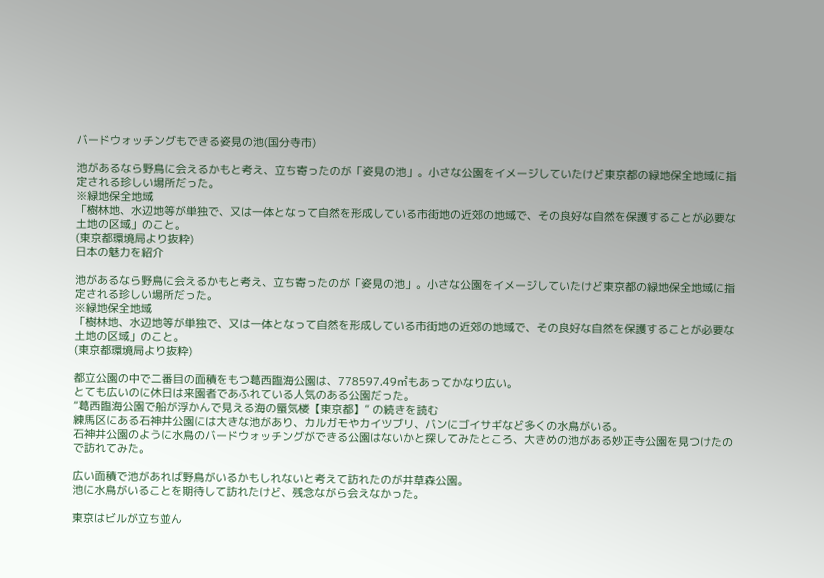バードウォッチングもできる姿見の池(国分寺市)

池があるなら野鳥に会えるかもと考え、立ち寄ったのが「姿見の池」。小さな公園をイメージしていたけど東京都の緑地保全地域に指定される珍しい場所だった。
※緑地保全地域
「樹林地、水辺地等が単独で、又は一体となって自然を形成している市街地の近郊の地域で、その良好な自然を保護することが必要な土地の区域」のこと。
(東京都環境局より抜粋)
日本の魅力を紹介

池があるなら野鳥に会えるかもと考え、立ち寄ったのが「姿見の池」。小さな公園をイメージしていたけど東京都の緑地保全地域に指定される珍しい場所だった。
※緑地保全地域
「樹林地、水辺地等が単独で、又は一体となって自然を形成している市街地の近郊の地域で、その良好な自然を保護することが必要な土地の区域」のこと。
(東京都環境局より抜粋)

都立公園の中で二番目の面積をもつ葛西臨海公園は、778597.49㎡もあってかなり広い。
とても広いのに休日は来園者であふれている人気のある公園だった。
“葛西臨海公園で船が浮かんで見える海の蜃気楼【東京都】” の続きを読む
練馬区にある石神井公園には大きな池があり、カルガモやカイツブリ、バンにゴイサギなど多くの水鳥がいる。
石神井公園のように水鳥のバードウォッチングができる公園はないかと探してみたところ、大きめの池がある妙正寺公園を見つけたので訪れてみた。

広い面積で池があれば野鳥がいるかもしれないと考えて訪れたのが井草森公園。
池に水鳥がいることを期待して訪れたけど、残念ながら会えなかった。

東京はビルが立ち並ん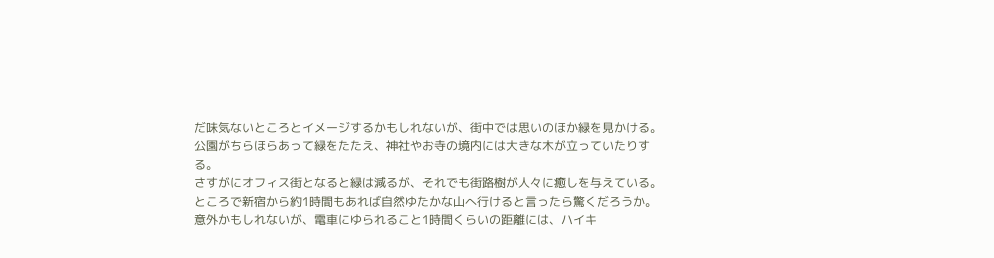だ味気ないところとイメージするかもしれないが、街中では思いのほか緑を見かける。
公園がちらほらあって緑をたたえ、神社やお寺の境内には大きな木が立っていたりする。
さすがにオフィス街となると緑は減るが、それでも街路樹が人々に癒しを与えている。
ところで新宿から約1時間もあれば自然ゆたかな山へ行けると言ったら驚くだろうか。
意外かもしれないが、電車にゆられること1時間くらいの距離には、ハイキ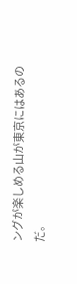ングが楽しめる山が東京にはあるのだ。